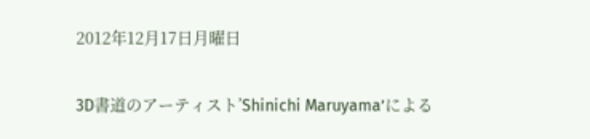2012年12月17日月曜日

3D書道のアーティスト’Shinichi Maruyama’による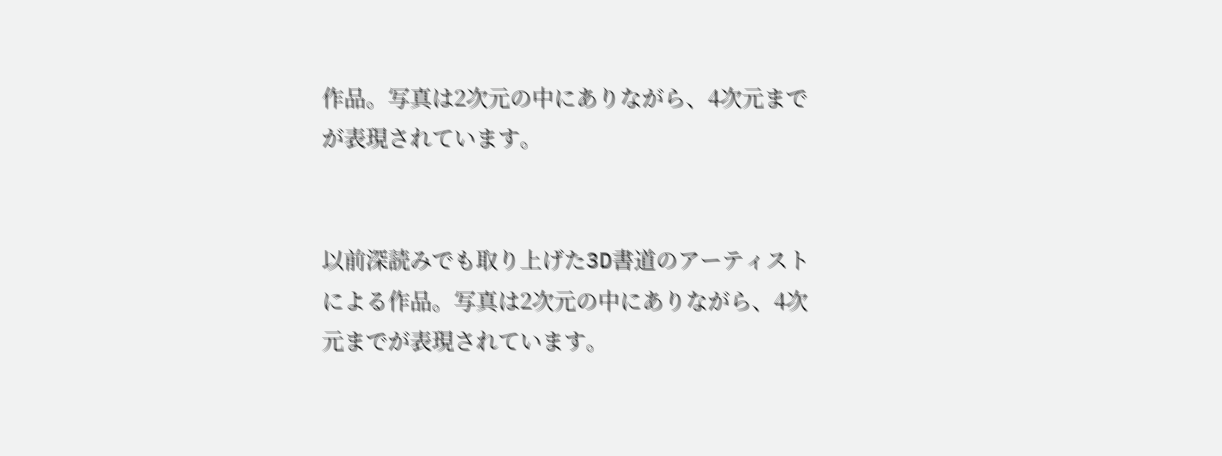作品。写真は2次元の中にありながら、4次元までが表現されています。


以前深読みでも取り上げた3D書道のアーティストによる作品。写真は2次元の中にありながら、4次元までが表現されています。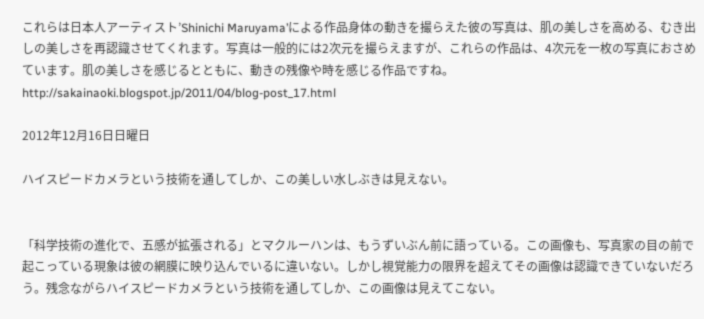これらは日本人アーティスト’Shinichi Maruyama’による作品身体の動きを撮らえた彼の写真は、肌の美しさを高める、むき出しの美しさを再認識させてくれます。写真は一般的には2次元を撮らえますが、これらの作品は、4次元を一枚の写真におさめています。肌の美しさを感じるとともに、動きの残像や時を感じる作品ですね。
http://sakainaoki.blogspot.jp/2011/04/blog-post_17.html

2012年12月16日日曜日

ハイスピードカメラという技術を通してしか、この美しい水しぶきは見えない。


「科学技術の進化で、五感が拡張される」とマクルーハンは、もうずいぶん前に語っている。この画像も、写真家の目の前で起こっている現象は彼の網膜に映り込んでいるに違いない。しかし視覚能力の限界を超えてその画像は認識できていないだろう。残念ながらハイスピードカメラという技術を通してしか、この画像は見えてこない。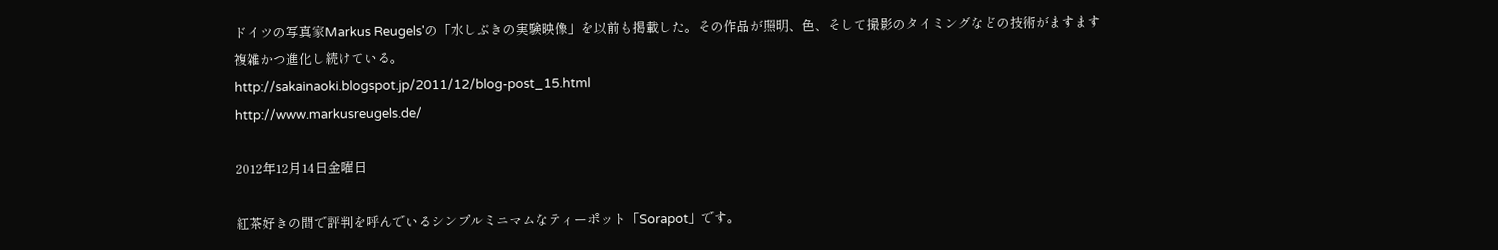ドイツの写真家Markus Reugels'の「水しぶきの実験映像」を以前も掲載した。その作品が照明、色、そして撮影のタイミングなどの技術がますます複雑かつ進化し続けている。
http://sakainaoki.blogspot.jp/2011/12/blog-post_15.html
http://www.markusreugels.de/

2012年12月14日金曜日

紅茶好きの間で評判を呼んでいるシンプルミニマムなティーポット「Sorapot」です。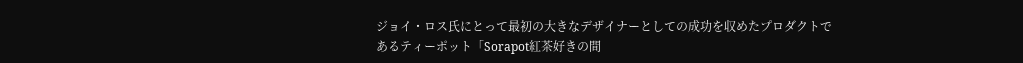ジョイ・ロス氏にとって最初の大きなデザイナーとしての成功を収めたプロダクトであるティーポット「Sorapot紅茶好きの間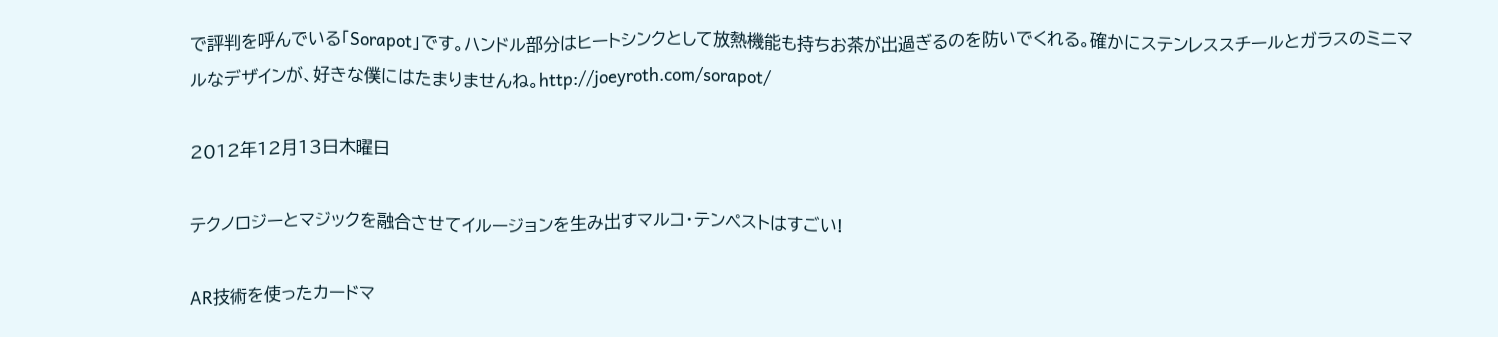で評判を呼んでいる「Sorapot」です。ハンドル部分はヒートシンクとして放熱機能も持ちお茶が出過ぎるのを防いでくれる。確かにステンレススチールとガラスのミニマルなデザインが、好きな僕にはたまりませんね。http://joeyroth.com/sorapot/

2012年12月13日木曜日

テクノロジーとマジックを融合させてイルージョンを生み出すマルコ・テンペストはすごい!

AR技術を使ったカードマ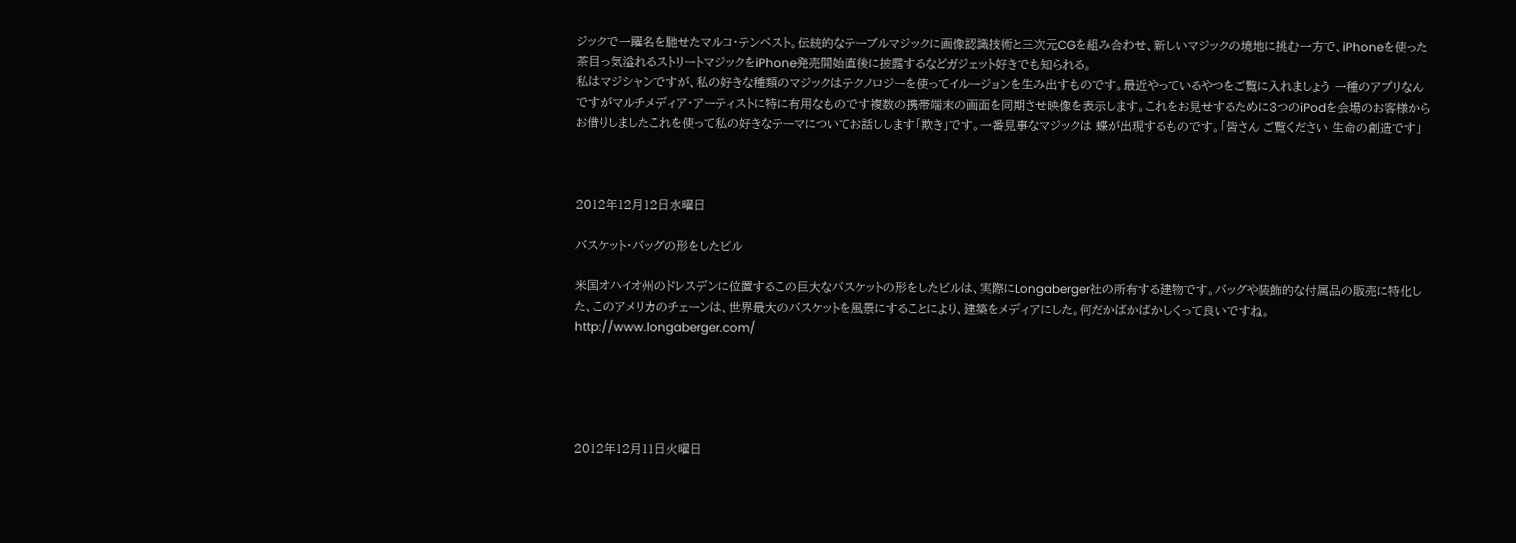ジックで一躍名を馳せたマルコ・テンペスト。伝統的なテーブルマジックに画像認識技術と三次元CGを組み合わせ、新しいマジックの境地に挑む一方で、iPhoneを使った茶目っ気溢れるストリートマジックをiPhone発売開始直後に披露するなどガジェット好きでも知られる。
私はマジシャンですが、私の好きな種類のマジックはテクノロジーを使ってイルージョンを生み出すものです。最近やっているやつをご覧に入れましょう 一種のアプリなんですがマルチメディア・アーティストに特に有用なものです複数の携帯端末の画面を同期させ映像を表示します。これをお見せするために3つのiPodを会場のお客様からお借りしましたこれを使って私の好きなテーマについてお話しします「欺き」です。一番見事なマジックは 蝶が出現するものです。「皆さん ご覧ください 生命の創造です」



2012年12月12日水曜日

バスケット・バッグの形をしたビル

米国オハイオ州のドレスデンに位置するこの巨大なバスケットの形をしたビルは、実際にLongaberger社の所有する建物です。バッグや装飾的な付属品の販売に特化した、このアメリカのチェーンは、世界最大のバスケットを風景にすることにより、建築をメディアにした。何だかばかばかしくって良いですね。
http://www.longaberger.com/





2012年12月11日火曜日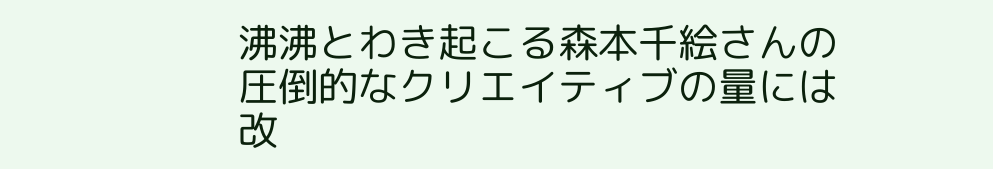沸沸とわき起こる森本千絵さんの圧倒的なクリエイティブの量には改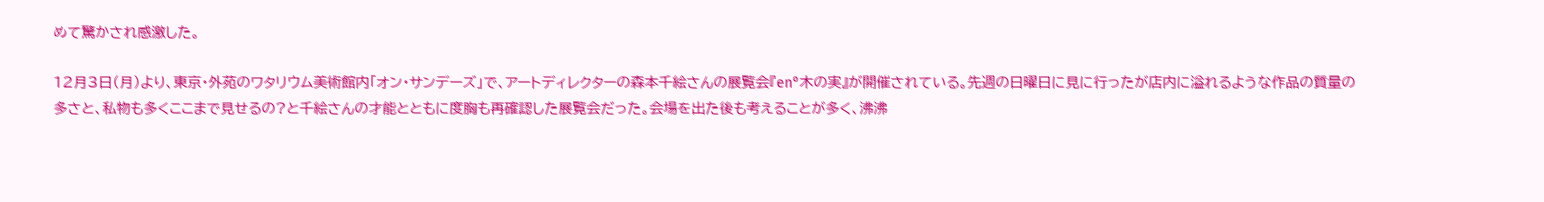めて驚かされ感激した。

12月3日(月)より、東京・外苑のワタリウム美術館内「オン・サンデーズ」で、アートディレクターの森本千絵さんの展覧会『en°木の実』が開催されている。先週の日曜日に見に行ったが店内に溢れるような作品の質量の多さと、私物も多くここまで見せるの?と千絵さんの才能とともに度胸も再確認した展覧会だった。会場を出た後も考えることが多く、沸沸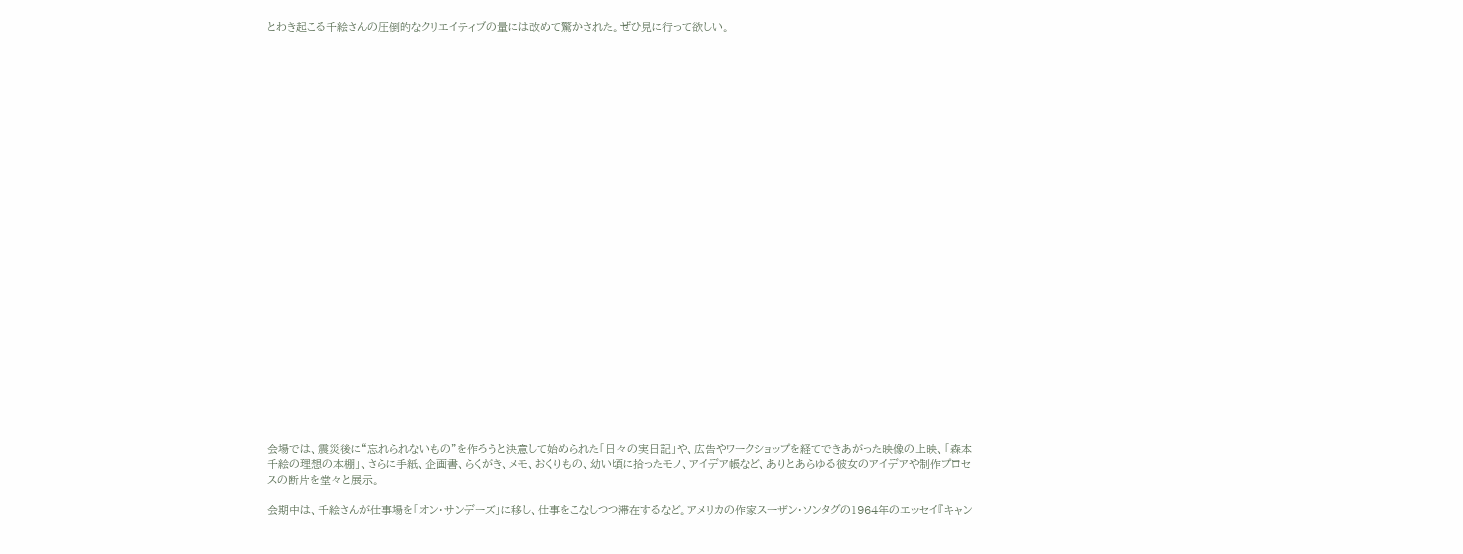とわき起こる千絵さんの圧倒的なクリエイティブの量には改めて驚かされた。ぜひ見に行って欲しい。



























会場では、震災後に“忘れられないもの”を作ろうと決意して始められた「日々の実日記」や、広告やワークショップを経てできあがった映像の上映、「森本千絵の理想の本棚」、さらに手紙、企画書、らくがき、メモ、おくりもの、幼い頃に拾ったモノ、アイデア帳など、ありとあらゆる彼女のアイデアや制作プロセスの断片を堂々と展示。

会期中は、千絵さんが仕事場を「オン・サンデーズ」に移し、仕事をこなしつつ滞在するなど。アメリカの作家スーザン・ソンタグの1964年のエッセイ『キャン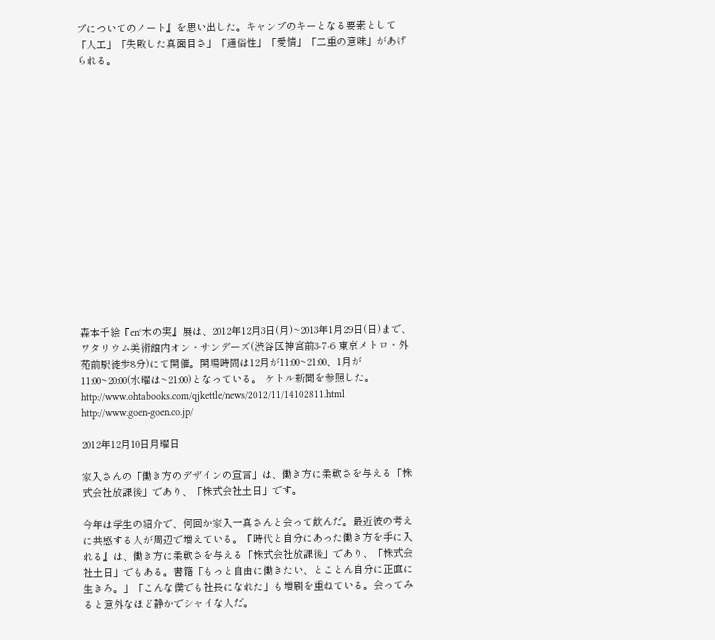プについてのノート』を思い出した。キャンプのキーとなる要素として「人工」「失敗した真面目さ」「通俗性」「愛情」「二重の意味」があげられる。
















森本千絵『en°木の実』展は、2012年12月3日(月)~2013年1月29日(日)まで、ワタリウム美術館内オン・サンデーズ(渋谷区神宮前3-7-6 東京メトロ・外苑前駅徒歩8分)にて開催。開場時間は12月が11:00~21:00、1月が11:00~20:00(水曜は~21:00)となっている。 ケトル新聞を参照した。
http://www.ohtabooks.com/qjkettle/news/2012/11/14102811.html
http://www.goen-goen.co.jp/

2012年12月10日月曜日

家入さんの「働き方のデザインの宣言」は、働き方に柔軟さを与える「株式会社放課後」であり、「株式会社土日」です。

今年は学生の紹介で、何回か家入一真さんと会って飲んだ。最近彼の考えに共感する人が周辺で増えている。『時代と自分にあった働き方を手に入れる』は、働き方に柔軟さを与える「株式会社放課後」であり、「株式会社土日」でもある。書籍「もっと自由に働きたい、とことん自分に正直に生きろ。」「こんな僕でも社長になれた」も増刷を重ねている。会ってみると意外なほど静かでシャイな人だ。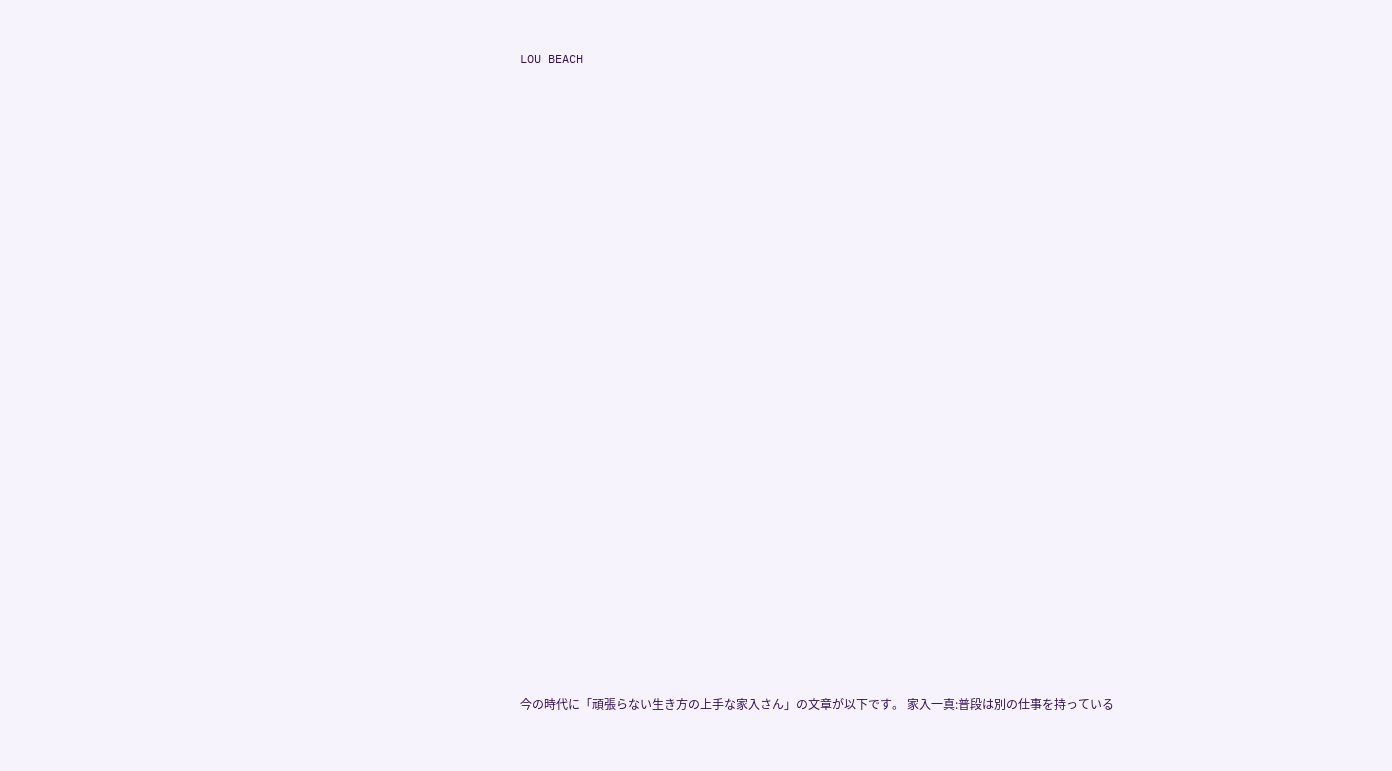LOU BEACH
































今の時代に「頑張らない生き方の上手な家入さん」の文章が以下です。 家入一真:普段は別の仕事を持っている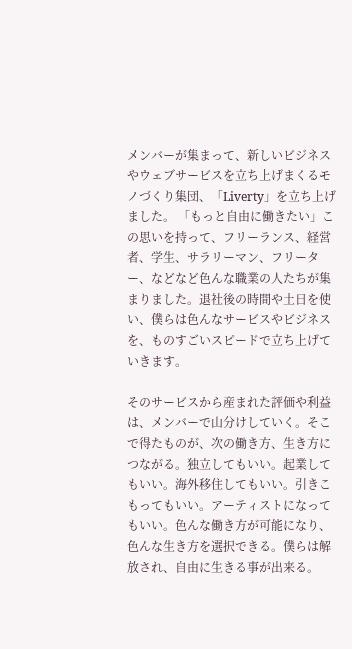メンバーが集まって、新しいビジネスやウェブサービスを立ち上げまくるモノづくり集団、「Liverty」を立ち上げました。 「もっと自由に働きたい」この思いを持って、フリーランス、経営者、学生、サラリーマン、フリーター、などなど色んな職業の人たちが集まりました。退社後の時間や土日を使い、僕らは色んなサービスやビジネスを、ものすごいスピードで立ち上げていきます。

そのサービスから産まれた評価や利益は、メンバーで山分けしていく。そこで得たものが、次の働き方、生き方につながる。独立してもいい。起業してもいい。海外移住してもいい。引きこもってもいい。アーティストになってもいい。色んな働き方が可能になり、色んな生き方を選択できる。僕らは解放され、自由に生きる事が出来る。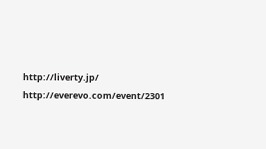http://liverty.jp/
http://everevo.com/event/2301